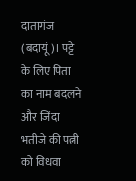दातागंज (बदायूं)। पट्टे के लिए पिता का नाम बदलने और जिंदा भतीजे की पत्नी को विधवा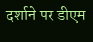दर्शाने पर डीएम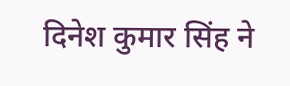दिनेश कुमार सिंह ने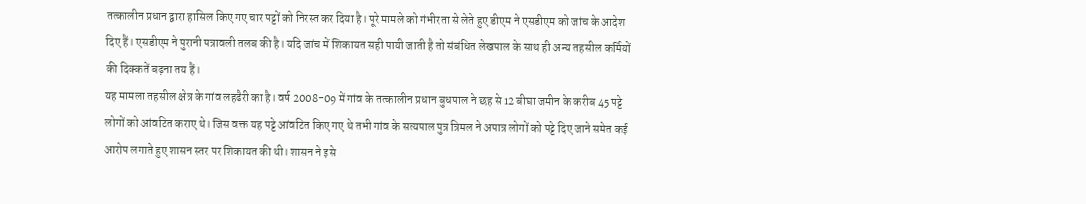तत्कालीन प्रधान द्वारा हासिल किए गए चार पट्टों को निरस्त कर दिया है। पूरे मामले को गंभीरता से लेते हुए डीएम ने एसडीएम को जांच के आदेश दिए हैं। एसडीएम ने पुरानी पत्रावली तलब की है। यदि जांच में शिकायत सही पायी जाती है तो संबंधित लेखपाल के साथ ही अन्य तहसील कर्मियों की दिक्कतें बढ़ना तय हैं।
यह मामला तहसील क्षेत्र के गांव लहढैरी का है। वर्ष 2008-09 में गांव के तत्कालीन प्रधान बुधपाल ने छह से 12 बीघा जमीन के करीब 45 पट्टे लोगों को आंवटित कराए थे। जिस वक्त यह पट्टे आंवटित किए गए थे तभी गांव के सत्यपाल पुत्र त्रिमल ने अपात्र लोगों को पट्टे दिए जाने समेत कई आरोप लगाते हुए शासन स्तर पर शिकायत की थी। शासन ने इसे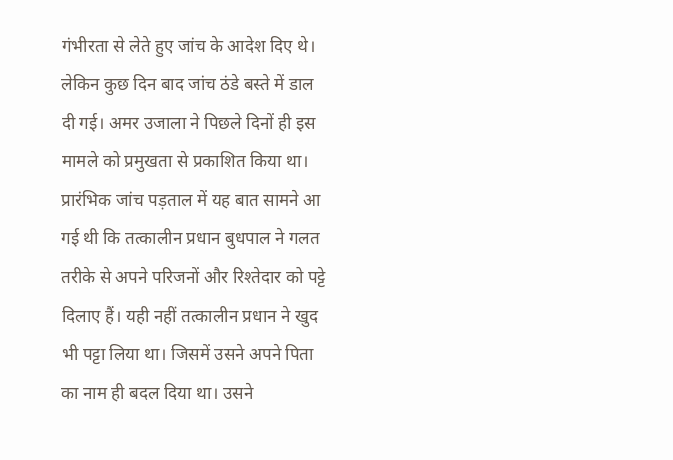गंभीरता से लेते हुए जांच के आदेश दिए थे। लेकिन कुछ दिन बाद जांच ठंडे बस्ते में डाल दी गई। अमर उजाला ने पिछले दिनों ही इस मामले को प्रमुखता से प्रकाशित किया था। प्रारंभिक जांच पड़ताल में यह बात सामने आ गई थी कि तत्कालीन प्रधान बुधपाल ने गलत तरीके से अपने परिजनों और रिश्तेदार को पट्टे दिलाए हैं। यही नहीं तत्कालीन प्रधान ने खुद भी पट्टा लिया था। जिसमें उसने अपने पिता का नाम ही बदल दिया था। उसने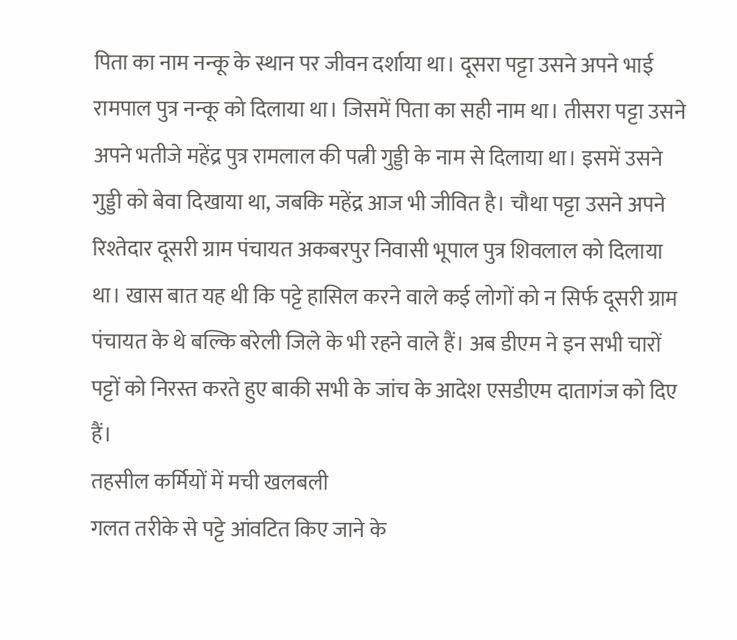पिता का नाम नन्कू के स्थान पर जीवन दर्शाया था। दूसरा पट्टा उसने अपने भाई रामपाल पुत्र नन्कू को दिलाया था। जिसमें पिता का सही नाम था। तीसरा पट्टा उसने अपने भतीजे महेंद्र पुत्र रामलाल की पत्नी गुड्डी के नाम से दिलाया था। इसमें उसने गुड्डी को बेवा दिखाया था, जबकि महेंद्र आज भी जीवित है। चौथा पट्टा उसने अपने रिश्तेदार दूसरी ग्राम पंचायत अकबरपुर निवासी भूपाल पुत्र शिवलाल को दिलाया था। खास बात यह थी कि पट्टे हासिल करने वाले कई लोगों को न सिर्फ दूसरी ग्राम पंचायत के थे बल्कि बरेली जिले के भी रहने वाले हैं। अब डीएम ने इन सभी चारों पट्टों को निरस्त करते हुए बाकी सभी के जांच के आदेश एसडीएम दातागंज को दिए हैं।
तहसील कर्मियों में मची खलबली
गलत तरीके से पट्टे आंवटित किए जाने के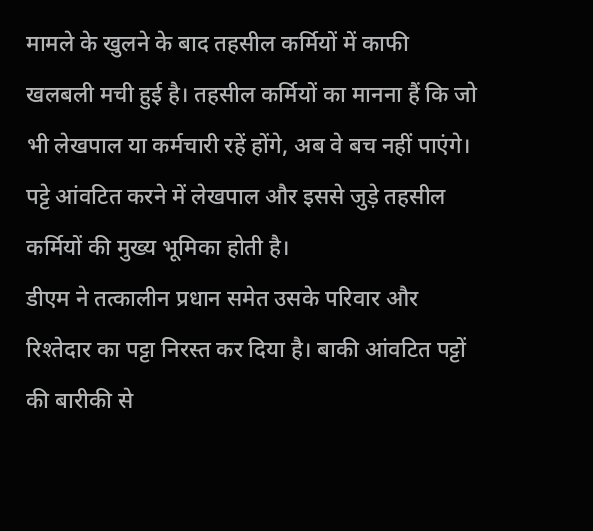मामले के खुलने के बाद तहसील कर्मियों में काफी खलबली मची हुई है। तहसील कर्मियों का मानना हैं कि जो भी लेखपाल या कर्मचारी रहें होंगे, अब वे बच नहीं पाएंगे। पट्टे आंवटित करने में लेखपाल और इससे जुड़े तहसील कर्मियों की मुख्य भूमिका होती है।
डीएम ने तत्कालीन प्रधान समेत उसके परिवार और रिश्तेदार का पट्टा निरस्त कर दिया है। बाकी आंवटित पट्टों की बारीकी से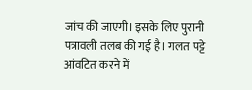जांच की जाएगी। इसके लिए पुरानी पत्रावली तलब की गई है। गलत पट्टे आंवटित करने में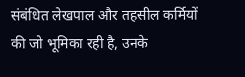संबंधित लेखपाल और तहसील कर्मियों की जो भूमिका रही है, उनके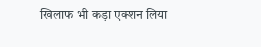खिलाफ भी कड़ा एक्शन लिया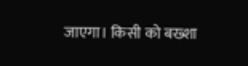जाएगा। किसी को बख्शा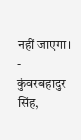नहीं जाएगा।
- कुंवरबहादुर सिंह,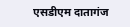एसडीएम दातागंज